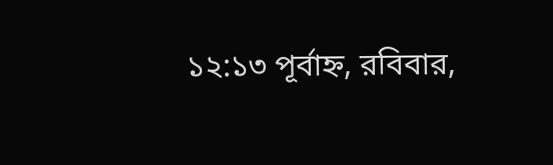১২:১৩ পূর্বাহ্ন, রবিবার,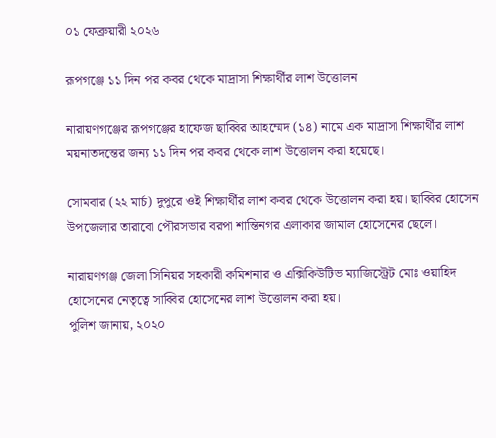০১ ফেব্রুয়ারী ২০২৬

রূপগঞ্জে ১১ দিন পর কবর থেকে মাদ্রাসা শিক্ষার্থীর লাশ উত্তোলন

নারায়ণগঞ্জের রূপগঞ্জের হাফেজ ছাব্বির আহম্মেদ (১৪) নামে এক মাদ্রাসা শিক্ষার্থীর লাশ ময়নাতদন্তের জন্য ১১ দিন পর কবর থেকে লাশ উত্তোলন করা হয়েছে।

সোমবার (২২ মার্চ) দুপুরে ওই শিক্ষার্থীর লাশ কবর থেকে উত্তোলন করা হয়। ছাব্বির হোসেন উপজেলার তারাবো পৌরসভার বরপা শান্তিনগর এলাকার জামাল হোসেনের ছেলে।

নারায়ণগঞ্জ জেলা সিনিয়র সহকারী কমিশনার ও এক্সিকিউটিভ ম্যাজিস্ট্রেট মোঃ ওয়াহিদ হোসেনের নেতৃত্বে সাব্বির হোসেনের লাশ উত্তোলন করা হয়।
পুলিশ জানায়, ২০২০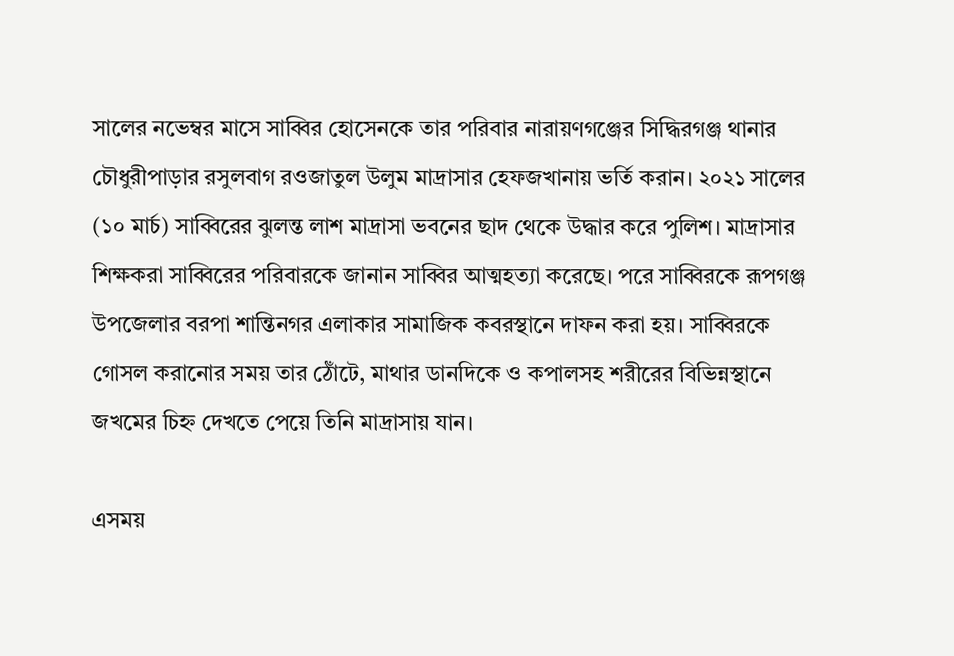সালের নভেম্বর মাসে সাব্বির হোসেনকে তার পরিবার নারায়ণগঞ্জের সিদ্ধিরগঞ্জ থানার চৌধুরীপাড়ার রসুলবাগ রওজাতুল উলুম মাদ্রাসার হেফজখানায় ভর্তি করান। ২০২১ সালের (১০ মার্চ) সাব্বিরের ঝুলন্ত লাশ মাদ্রাসা ভবনের ছাদ থেকে উদ্ধার করে পুলিশ। মাদ্রাসার শিক্ষকরা সাব্বিরের পরিবারকে জানান সাব্বির আত্মহত্যা করেছে। পরে সাব্বিরকে রূপগঞ্জ উপজেলার বরপা শান্তিনগর এলাকার সামাজিক কবরস্থানে দাফন করা হয়। সাব্বিরকে গোসল করানোর সময় তার ঠোঁটে, মাথার ডানদিকে ও কপালসহ শরীরের বিভিন্নস্থানে জখমের চিহ্ন দেখতে পেয়ে তিনি মাদ্রাসায় যান।

এসময়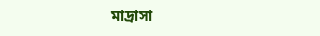মাদ্রাসা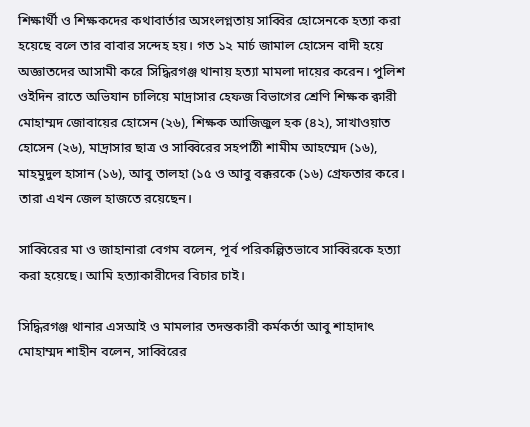শিক্ষার্থী ও শিক্ষকদের কথাবার্তার অসংলগ্নতায় সাব্বির হোসেনকে হত্যা করা হয়েছে বলে তার বাবার সন্দেহ হয়। গত ১২ মার্চ জামাল হোসেন বাদী হয়ে অজ্ঞাতদের আসামী করে সিদ্ধিরগঞ্জ থানায় হত্যা মামলা দায়ের করেন। পুলিশ ওইদিন রাতে অভিযান চালিয়ে মাদ্রাসার হেফজ বিভাগের শ্রেণি শিক্ষক ক্বারী মোহাম্মদ জোবায়ের হোসেন (২৬), শিক্ষক আজিজুল হক (৪২), সাখাওয়াত হোসেন (২৬), মাদ্রাসার ছাত্র ও সাব্বিরের সহপাঠী শামীম আহম্মেদ (১৬), মাহমুদুল হাসান (১৬), আবু তালহা (১৫ ও আবু বক্করকে (১৬) গ্রেফতার করে। তারা এখন জেল হাজতে রয়েছেন।

সাব্বিরের মা ও জাহানারা বেগম বলেন, পূর্ব পরিকল্পিতভাবে সাব্বিরকে হত্যা করা হয়েছে। আমি হত্যাকারীদের বিচার চাই।

সিদ্ধিরগঞ্জ থানার এসআই ও মামলার তদন্তকারী কর্মকর্তা আবু শাহাদাৎ মোহাম্মদ শাহীন বলেন, সাব্বিরের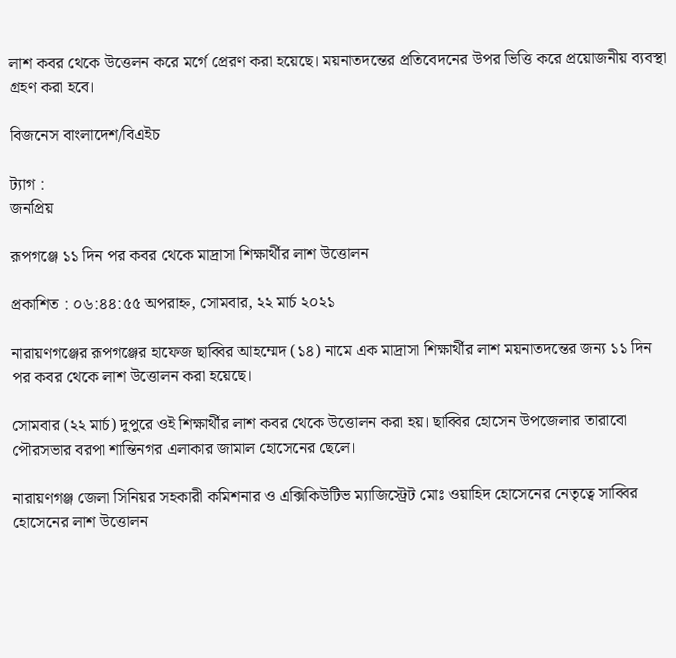লাশ কবর থেকে উত্তেলন করে মর্গে প্রেরণ করা হয়েছে। ময়নাতদন্তের প্রতিবেদনের উপর ভিত্তি করে প্রয়োজনীয় ব্যবস্থা গ্রহণ করা হবে।

বিজনেস বাংলাদেশ/বিএইচ

ট্যাগ :
জনপ্রিয়

রূপগঞ্জে ১১ দিন পর কবর থেকে মাদ্রাসা শিক্ষার্থীর লাশ উত্তোলন

প্রকাশিত : ০৬:৪৪:৫৫ অপরাহ্ন, সোমবার, ২২ মার্চ ২০২১

নারায়ণগঞ্জের রূপগঞ্জের হাফেজ ছাব্বির আহম্মেদ (১৪) নামে এক মাদ্রাসা শিক্ষার্থীর লাশ ময়নাতদন্তের জন্য ১১ দিন পর কবর থেকে লাশ উত্তোলন করা হয়েছে।

সোমবার (২২ মার্চ) দুপুরে ওই শিক্ষার্থীর লাশ কবর থেকে উত্তোলন করা হয়। ছাব্বির হোসেন উপজেলার তারাবো পৌরসভার বরপা শান্তিনগর এলাকার জামাল হোসেনের ছেলে।

নারায়ণগঞ্জ জেলা সিনিয়র সহকারী কমিশনার ও এক্সিকিউটিভ ম্যাজিস্ট্রেট মোঃ ওয়াহিদ হোসেনের নেতৃত্বে সাব্বির হোসেনের লাশ উত্তোলন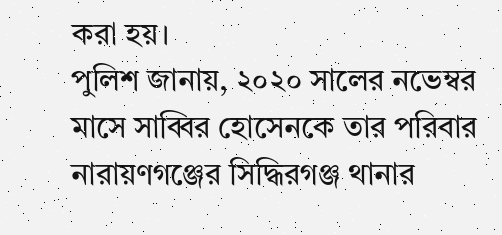করা হয়।
পুলিশ জানায়, ২০২০ সালের নভেম্বর মাসে সাব্বির হোসেনকে তার পরিবার নারায়ণগঞ্জের সিদ্ধিরগঞ্জ থানার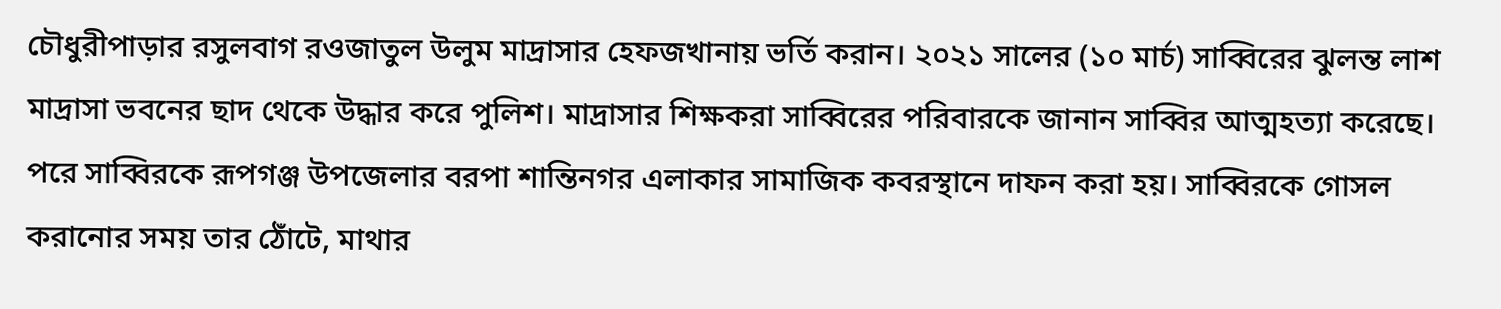চৌধুরীপাড়ার রসুলবাগ রওজাতুল উলুম মাদ্রাসার হেফজখানায় ভর্তি করান। ২০২১ সালের (১০ মার্চ) সাব্বিরের ঝুলন্ত লাশ মাদ্রাসা ভবনের ছাদ থেকে উদ্ধার করে পুলিশ। মাদ্রাসার শিক্ষকরা সাব্বিরের পরিবারকে জানান সাব্বির আত্মহত্যা করেছে। পরে সাব্বিরকে রূপগঞ্জ উপজেলার বরপা শান্তিনগর এলাকার সামাজিক কবরস্থানে দাফন করা হয়। সাব্বিরকে গোসল করানোর সময় তার ঠোঁটে, মাথার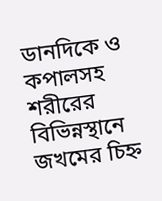ডানদিকে ও কপালসহ শরীরের বিভিন্নস্থানে জখমের চিহ্ন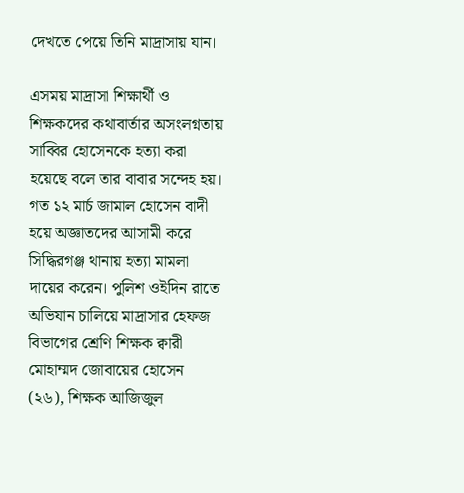দেখতে পেয়ে তিনি মাদ্রাসায় যান।

এসময় মাদ্রাসা শিক্ষার্থী ও শিক্ষকদের কথাবার্তার অসংলগ্নতায় সাব্বির হোসেনকে হত্যা করা হয়েছে বলে তার বাবার সন্দেহ হয়। গত ১২ মার্চ জামাল হোসেন বাদী হয়ে অজ্ঞাতদের আসামী করে সিদ্ধিরগঞ্জ থানায় হত্যা মামলা দায়ের করেন। পুলিশ ওইদিন রাতে অভিযান চালিয়ে মাদ্রাসার হেফজ বিভাগের শ্রেণি শিক্ষক ক্বারী মোহাম্মদ জোবায়ের হোসেন (২৬), শিক্ষক আজিজুল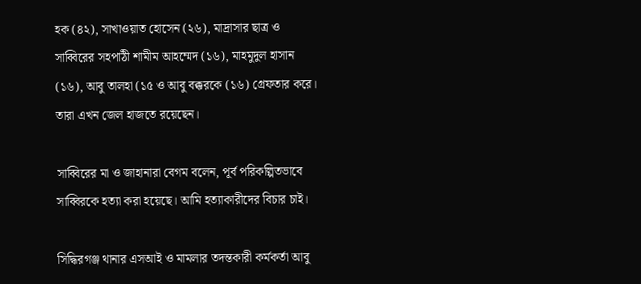হক (৪২), সাখাওয়াত হোসেন (২৬), মাদ্রাসার ছাত্র ও সাব্বিরের সহপাঠী শামীম আহম্মেদ (১৬), মাহমুদুল হাসান (১৬), আবু তালহা (১৫ ও আবু বক্করকে (১৬) গ্রেফতার করে। তারা এখন জেল হাজতে রয়েছেন।

সাব্বিরের মা ও জাহানারা বেগম বলেন, পূর্ব পরিকল্পিতভাবে সাব্বিরকে হত্যা করা হয়েছে। আমি হত্যাকারীদের বিচার চাই।

সিদ্ধিরগঞ্জ থানার এসআই ও মামলার তদন্তকারী কর্মকর্তা আবু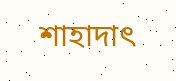শাহাদাৎ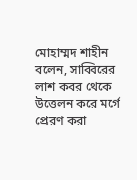মোহাম্মদ শাহীন বলেন, সাব্বিরের লাশ কবর থেকে উত্তেলন করে মর্গে প্রেরণ করা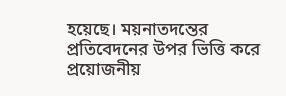হয়েছে। ময়নাতদন্তের প্রতিবেদনের উপর ভিত্তি করে প্রয়োজনীয়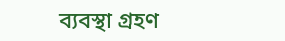ব্যবস্থা গ্রহণ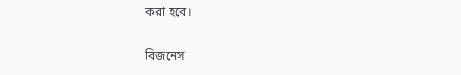করা হবে।

বিজনেস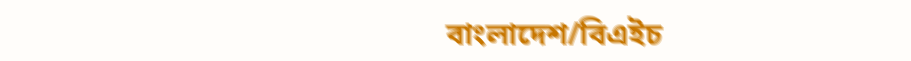বাংলাদেশ/বিএইচ